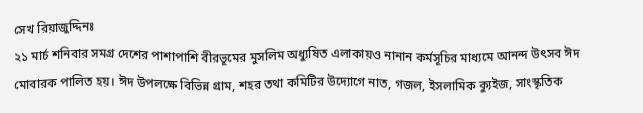সেখ রিয়াজুদ্দিনঃ
২১ মার্চ শনিবার সমগ্র দেশের পাশাপাশি বীরভূমের মুসলিম অধ্যুষিত এলাকায়ও নানান কর্মসূচির মাধ্যমে আনন্দ উৎসব ঈদ মোবারক পালিত হয়। ঈদ উপলক্ষে বিভিন্ন গ্রাম, শহর তথা কমিটির উদ্যোগে নাত, গজল, ইসলামিক ক্যুইজ, সাংস্কৃতিক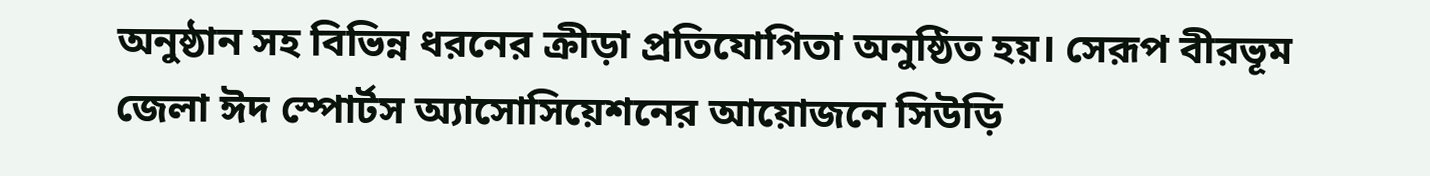অনুষ্ঠান সহ বিভিন্ন ধরনের ক্রীড়া প্রতিযোগিতা অনুষ্ঠিত হয়। সেরূপ বীরভূম জেলা ঈদ স্পোর্টস অ্যাসোসিয়েশনের আয়োজনে সিউড়ি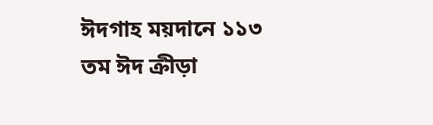ঈদগাহ ময়দানে ১১৩ তম ঈদ ক্রীড়া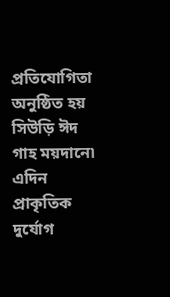প্রতিযোগিতা অনুষ্ঠিত হয় সিউড়ি ঈদ গাহ ময়দানে৷ এদিন প্রাকৃতিক দুর্যোগ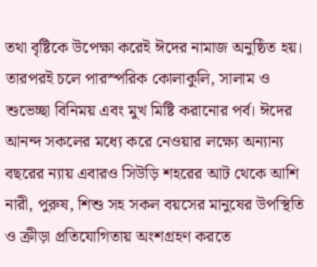তথা বৃষ্টিকে উপেক্ষা করেই ঈদের নামাজ অনুষ্ঠিত হয়। তারপরই চলে পারস্পরিক কোলাকুলি, সালাম ও শুভেচ্ছা বিনিময় এবং মুখ মিষ্টি করানোর পর্ব। ঈদের আনন্দ সকলের মধ্যে করে নেওয়ার লক্ষ্যে অন্যান্য বছরের ন্যায় এবারও সিউড়ি শহরের আট থেকে আশি নারী, পুরুষ, শিশু সহ সকল বয়সের মানুষের উপস্থিতি ও ক্রীড়া প্রতিযোগিতায় অংশগ্রহণ করতে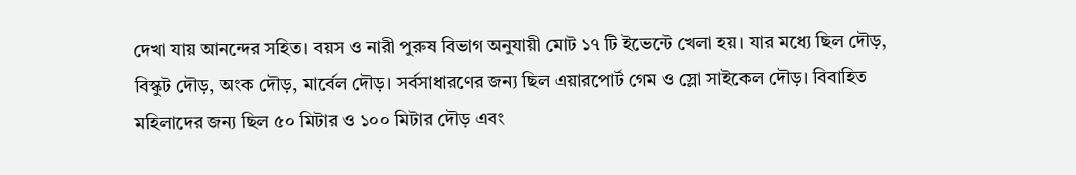দেখা যায় আনন্দের সহিত। বয়স ও নারী পুরুষ বিভাগ অনুযায়ী মোট ১৭ টি ইভেন্টে খেলা হয়। যার মধ্যে ছিল দৌড়, বিস্কুট দৌড়, অংক দৌড়, মার্বেল দৌড়। সর্বসাধারণের জন্য ছিল এয়ারপোর্ট গেম ও স্লো সাইকেল দৌড়। বিবাহিত মহিলাদের জন্য ছিল ৫০ মিটার ও ১০০ মিটার দৌড় এবং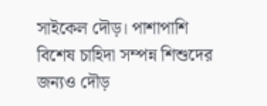সাইকেল দৌড়। পাশাপাশি বিশেষ চাহিদা সম্পন্ন শিশুদের জন্যও দৌড়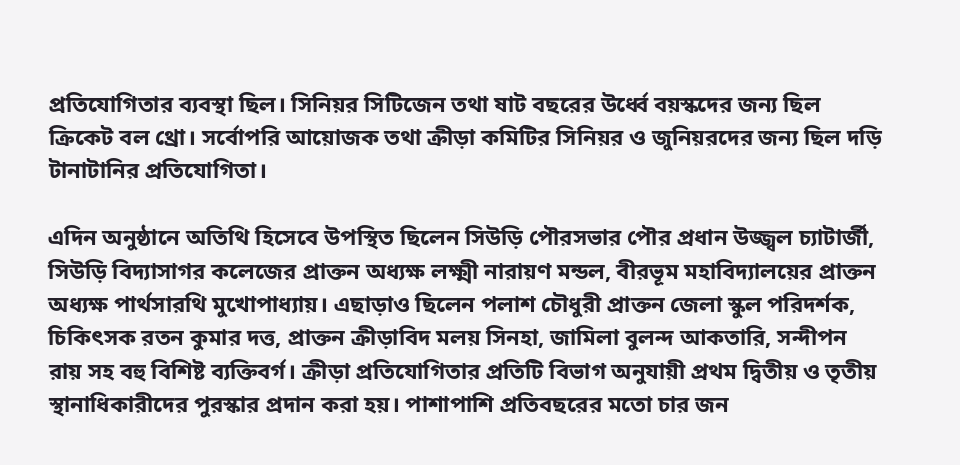প্রতিযোগিতার ব্যবস্থা ছিল। সিনিয়র সিটিজেন তথা ষাট বছরের উর্ধ্বে বয়স্কদের জন্য ছিল ক্রিকেট বল থ্রো। সর্বোপরি আয়োজক তথা ক্রীড়া কমিটির সিনিয়র ও জুনিয়রদের জন্য ছিল দড়ি টানাটানির প্রতিযোগিতা।

এদিন অনুষ্ঠানে অতিথি হিসেবে উপস্থিত ছিলেন সিউড়ি পৌরসভার পৌর প্রধান উজ্জ্বল চ্যাটার্জী, সিউড়ি বিদ্যাসাগর কলেজের প্রাক্তন অধ্যক্ষ লক্ষ্মী নারায়ণ মন্ডল, বীরভূম মহাবিদ্যালয়ের প্রাক্তন অধ্যক্ষ পার্থসারথি মুখোপাধ্যায়। এছাড়াও ছিলেন পলাশ চৌধুরী প্রাক্তন জেলা স্কুল পরিদর্শক, চিকিৎসক রতন কুমার দত্ত, প্রাক্তন ক্রীড়াবিদ মলয় সিনহা, জামিলা বুলন্দ আকতারি, সন্দীপন রায় সহ বহু বিশিষ্ট ব্যক্তিবর্গ। ক্রীড়া প্রতিযোগিতার প্রতিটি বিভাগ অনুযায়ী প্রথম দ্বিতীয় ও তৃতীয় স্থানাধিকারীদের পুরস্কার প্রদান করা হয়। পাশাপাশি প্রতিবছরের মতো চার জন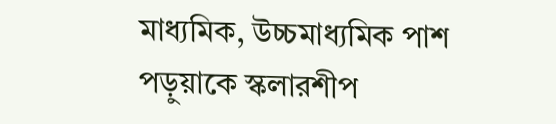মাধ্যমিক, উচ্চমাধ্যমিক পাশ পড়ুয়াকে স্কলারশীপ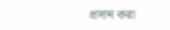প্রদান করা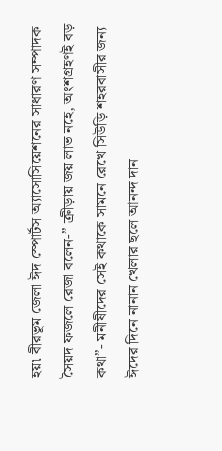হয়৷ বীরভূম জেলা ঈদ স্পোর্টস অ্যাসোসিয়েশনের সাধারণ সম্পাদক সৈয়দ ফজলে রেজা বলেন-” ক্রীড়ায় জয় লাভ নহে, অংশগ্রহণই বড় কথা”- মনীষীদের সেই কথাকে সামনে রেখে সিউড়ি শহরবাসীর জন্য ঈদের দিনে নানান খেলার ছলে আনন্দ দান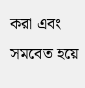করা এবং সমবেত হয়ে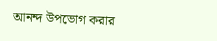আনন্দ উপভোগ করার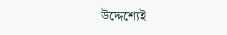উদ্দেশ্যেই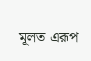মূলত এরূপ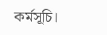কর্মসূচি।